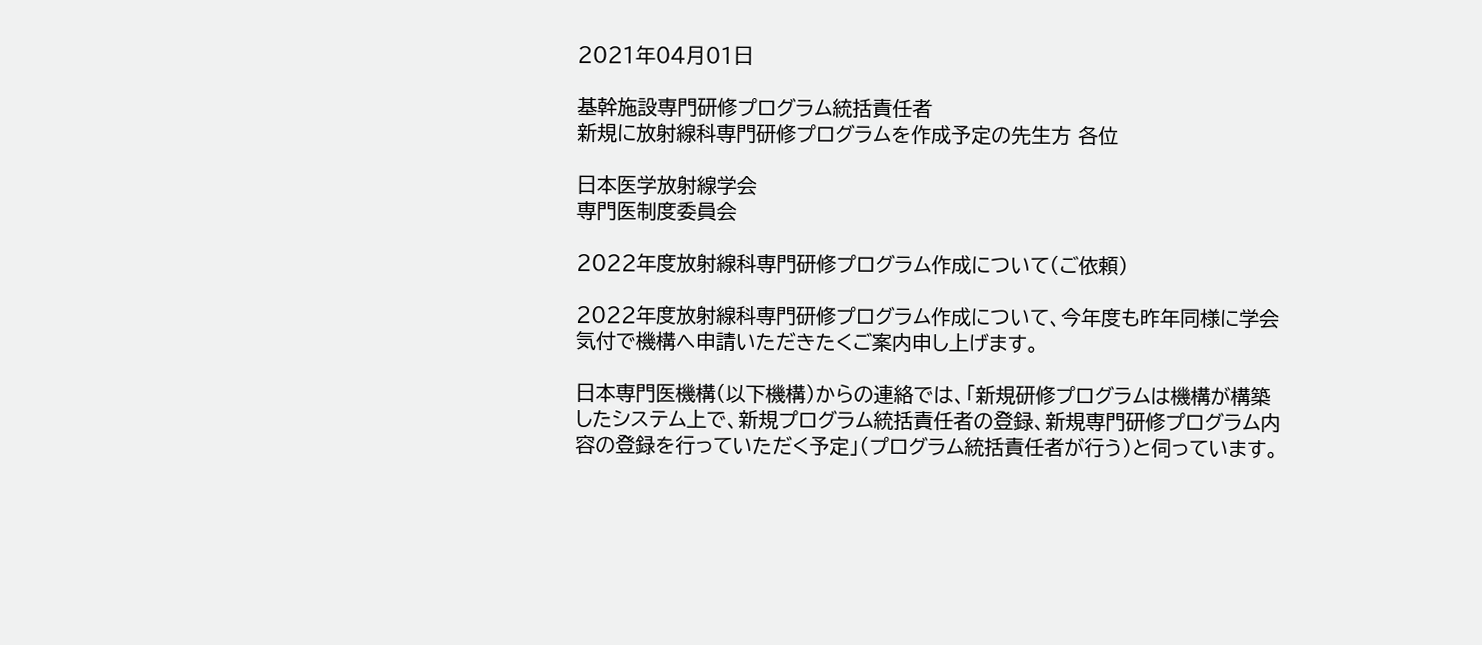2021年04月01日

基幹施設専門研修プログラム統括責任者
新規に放射線科専門研修プログラムを作成予定の先生方 各位

日本医学放射線学会
専門医制度委員会

2022年度放射線科専門研修プログラム作成について(ご依頼)

2022年度放射線科専門研修プログラム作成について、今年度も昨年同様に学会気付で機構へ申請いただきたくご案内申し上げます。

日本専門医機構(以下機構)からの連絡では、「新規研修プログラムは機構が構築したシステム上で、新規プログラム統括責任者の登録、新規専門研修プログラム内容の登録を行っていただく予定」(プログラム統括責任者が行う)と伺っています。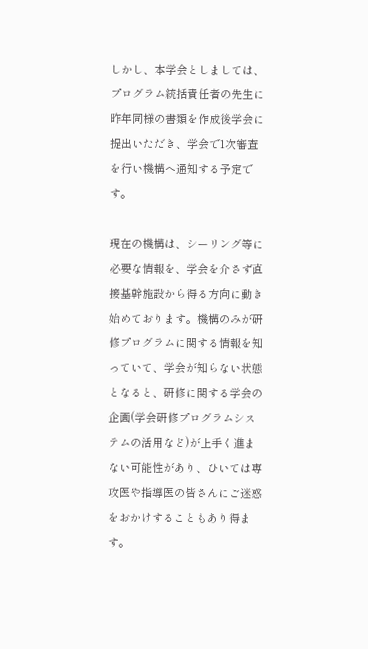しかし、本学会としましては、プログラム統括責任者の先生に昨年同様の書類を作成後学会に提出いただき、学会で1次審査を行い機構へ通知する予定です。

現在の機構は、シーリング等に必要な情報を、学会を介さず直接基幹施設から得る方向に動き始めております。機構のみが研修プログラムに関する情報を知っていて、学会が知らない状態となると、研修に関する学会の企画(学会研修プログラムシステムの活用など)が上手く進まない可能性があり、ひいては専攻医や指導医の皆さんにご迷惑をおかけすることもあり得ます。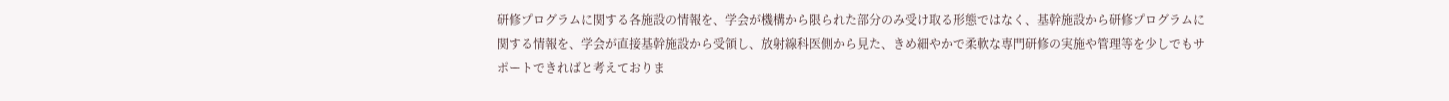研修プログラムに関する各施設の情報を、学会が機構から限られた部分のみ受け取る形態ではなく、基幹施設から研修プログラムに関する情報を、学会が直接基幹施設から受領し、放射線科医側から見た、きめ細やかで柔軟な専門研修の実施や管理等を少しでもサポートできればと考えておりま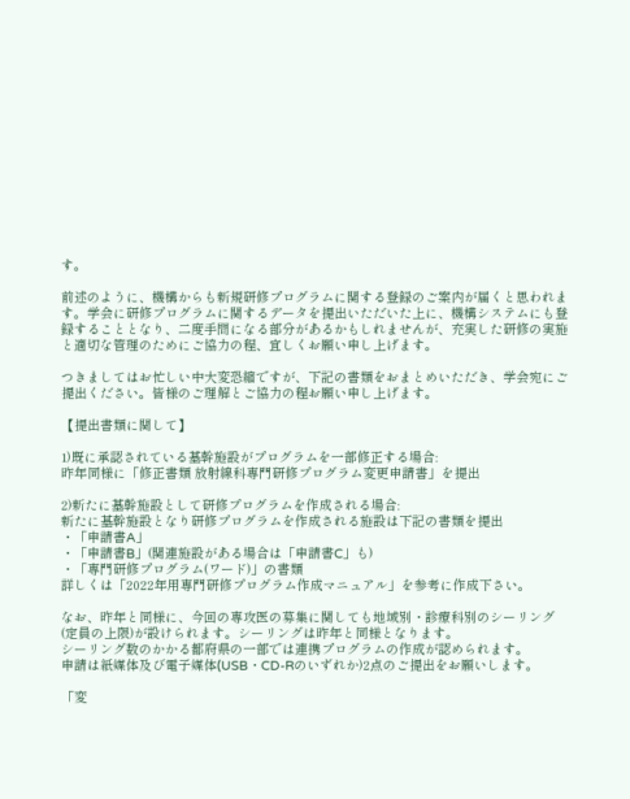す。

前述のように、機構からも新規研修プログラムに関する登録のご案内が届くと思われます。学会に研修プログラムに関するデータを提出いただいた上に、機構システムにも登録することとなり、二度手間になる部分があるかもしれませんが、充実した研修の実施と適切な管理のためにご協力の程、宜しくお願い申し上げます。

つきましてはお忙しい中大変恐縮ですが、下記の書類をおまとめいただき、学会宛にご提出ください。皆様のご理解とご協力の程お願い申し上げます。

【提出書類に関して】

1)既に承認されている基幹施設がプログラムを一部修正する場合:
昨年同様に「修正書類 放射線科専門研修プログラム変更申請書」を提出

2)新たに基幹施設として研修プログラムを作成される場合:
新たに基幹施設となり研修プログラムを作成される施設は下記の書類を提出
・「申請書A」
・「申請書B」(関連施設がある場合は「申請書C」も)
・「専門研修プログラム(ワード)」の書類
詳しくは「2022年用専門研修プログラム作成マニュアル」を参考に作成下さい。

なお、昨年と同様に、今回の専攻医の募集に関しても地域別・診療科別のシーリング(定員の上限)が設けられます。シーリングは昨年と同様となります。
シーリング数のかかる都府県の一部では連携プログラムの作成が認められます。
申請は紙媒体及び電子媒体(USB・CD-Rのいずれか)2点のご提出をお願いします。

「変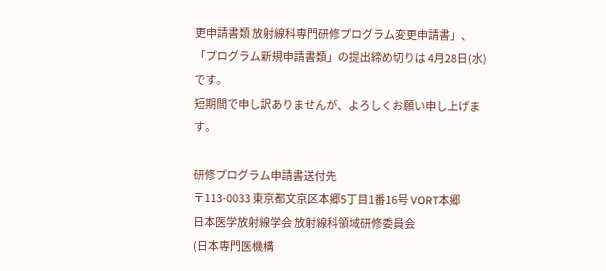更申請書類 放射線科専門研修プログラム変更申請書」、「プログラム新規申請書類」の提出締め切りは 4月28日(水)です。
短期間で申し訳ありませんが、よろしくお願い申し上げます。

研修プログラム申請書送付先
〒113-0033 東京都文京区本郷5丁目1番16号 VORT本郷
日本医学放射線学会 放射線科領域研修委員会
(日本専門医機構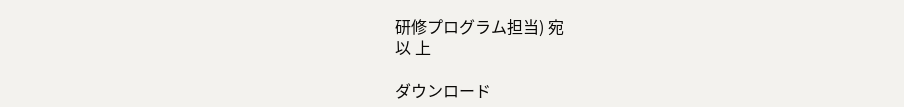研修プログラム担当) 宛
以 上

ダウンロード